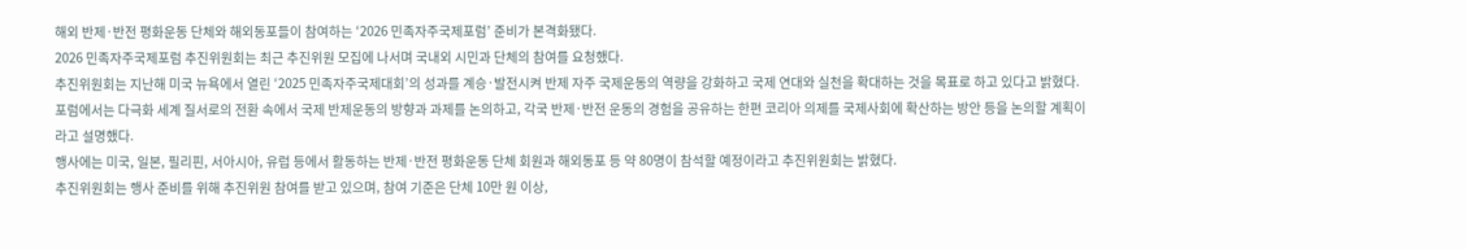해외 반제·반전 평화운동 단체와 해외동포들이 참여하는 ‘2026 민족자주국제포럼’ 준비가 본격화됐다.
2026 민족자주국제포럼 추진위원회는 최근 추진위원 모집에 나서며 국내외 시민과 단체의 참여를 요청했다.
추진위원회는 지난해 미국 뉴욕에서 열린 ‘2025 민족자주국제대회’의 성과를 계승·발전시켜 반제 자주 국제운동의 역량을 강화하고 국제 연대와 실천을 확대하는 것을 목표로 하고 있다고 밝혔다.
포럼에서는 다극화 세계 질서로의 전환 속에서 국제 반제운동의 방향과 과제를 논의하고, 각국 반제·반전 운동의 경험을 공유하는 한편 코리아 의제를 국제사회에 확산하는 방안 등을 논의할 계획이라고 설명했다.
행사에는 미국, 일본, 필리핀, 서아시아, 유럽 등에서 활동하는 반제·반전 평화운동 단체 회원과 해외동포 등 약 80명이 참석할 예정이라고 추진위원회는 밝혔다.
추진위원회는 행사 준비를 위해 추진위원 참여를 받고 있으며, 참여 기준은 단체 10만 원 이상,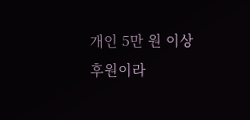개인 5만 원 이상 후원이라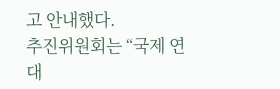고 안내했다.
추진위원회는 “국제 연대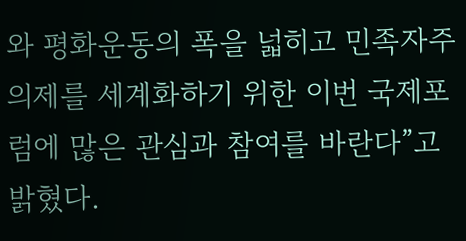와 평화운동의 폭을 넓히고 민족자주 의제를 세계화하기 위한 이번 국제포럼에 많은 관심과 참여를 바란다”고 밝혔다.